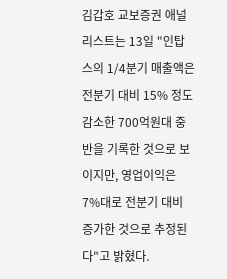김갑호 교보증권 애널리스트는 13일 "인탑스의 1/4분기 매출액은 전분기 대비 15% 정도 감소한 700억원대 중반을 기록한 것으로 보이지만, 영업이익은 7%대로 전분기 대비 증가한 것으로 추정된다"고 밝혔다.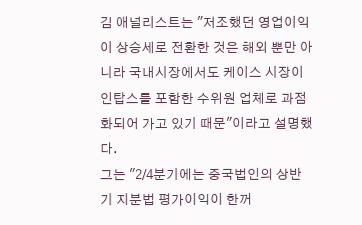김 애널리스트는 "저조했던 영업이익이 상승세로 전환한 것은 해외 뿐만 아니라 국내시장에서도 케이스 시장이 인탑스를 포함한 수위원 업체로 과점화되어 가고 있기 때문"이라고 설명했다.
그는 "2/4분기에는 중국법인의 상반기 지분법 평가이익이 한꺼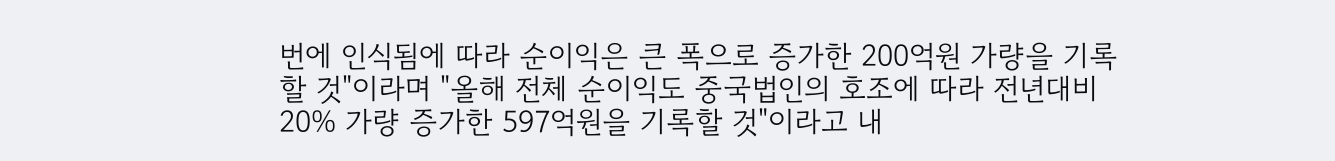번에 인식됨에 따라 순이익은 큰 폭으로 증가한 200억원 가량을 기록할 것"이라며 "올해 전체 순이익도 중국법인의 호조에 따라 전년대비 20% 가량 증가한 597억원을 기록할 것"이라고 내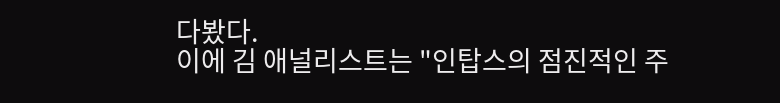다봤다.
이에 김 애널리스트는 "인탑스의 점진적인 주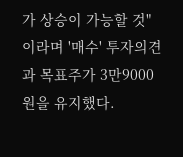가 상승이 가능할 것"이라며 '매수' 투자의견과 목표주가 3만9000원을 유지했다.